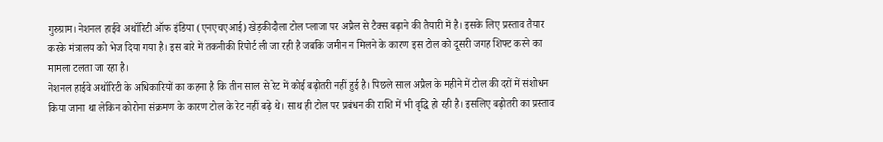गुरुग्राम। नेशनल हाईवे अथॉरिटी ऑफ इंडिया (एनएचएआई) खेड़कीदौला टोल प्लाजा पर अप्रैल से टैक्स बढ़ाने की तैयारी में है। इसके लिए प्रस्ताव तैयार करके मंत्रालय को भेज दिया गया है। इस बारे में तकनीकी रिपोर्ट ली जा रही है जबकि जमीन न मिलने के कारण इस टोल को दूसरी जगह शिफ्ट करने का मामला टलता जा रहा है।
नेशनल हाईवे अथॉरिटी के अधिकारियों का कहना है कि तीन साल से रेट में कोई बढ़ोतरी नहीं हुई है। पिछले साल अप्रैल के महीने में टोल की दरों में संशोधन किया जाना था लेकिन कोरोना संक्रमण के कारण टोल के रेट नहीं बढ़े थे। साथ ही टोल पर प्रबंधन की राशि में भी वृद्धि हो रही है। इसलिए बढ़ोतरी का प्रस्ताव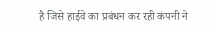है जिसे हाईवे का प्रबंधन कर रही कंपनी ने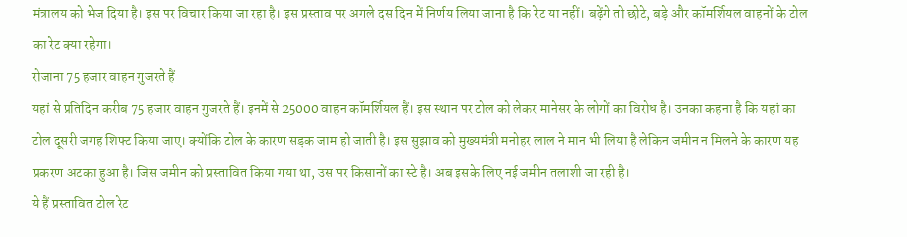मंत्रालय को भेज दिया है। इस पर विचार किया जा रहा है। इस प्रस्ताव पर अगले दस दिन में निर्णय लिया जाना है कि रेट या नहीं। बढ़ेंगे तो छोटे, बड़े और कॉमर्शियल वाहनों के टोल का रेट क्या रहेगा।
रोजाना 75 हजार वाहन गुजरते हैं
यहां से प्रतिदिन करीब 75 हजार वाहन गुजरते हैं। इनमें से 25000 वाहन कॉमर्शियल हैं। इस स्थान पर टोल को लेकर मानेसर के लोगों का विरोध है। उनका कहना है कि यहां का टोल दूसरी जगह शिफ्ट किया जाए। क्योंकि टोल के कारण सड़क जाम हो जाती है। इस सुझाव को मुख्यमंत्री मनोहर लाल ने मान भी लिया है लेकिन जमीन न मिलने के कारण यह प्रकरण अटका हुआ है। जिस जमीन को प्रस्तावित किया गया था, उस पर किसानों का स्टे है। अब इसके लिए नई जमीन तलाशी जा रही है।
ये हैं प्रस्तावित टोल रेट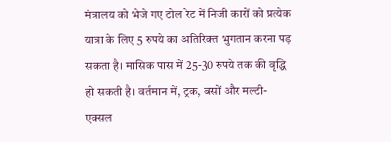मंत्रालय को भेजे गए टोल रेट में निजी कारों को प्रत्येक यात्रा के लिए 5 रुपये का अतिरिक्त भुगतान करना पड़ सकता है। मासिक पास में 25-30 रुपये तक की वृद्धि हो सकती है। वर्तमान में, ट्रक, बसों और मल्टी-एक्सल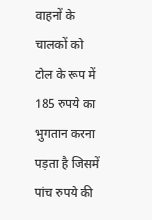वाहनों के चालकों को टोल के रूप में 185 रुपये का भुगतान करना पड़ता है जिसमें पांच रुपये की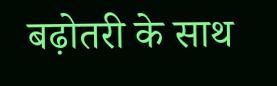बढ़ोतरी के साथ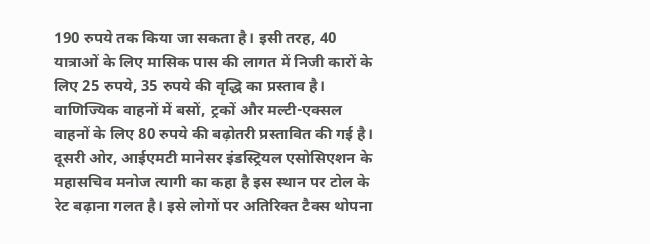190 रुपये तक किया जा सकता है। इसी तरह, 40 यात्राओं के लिए मासिक पास की लागत में निजी कारों के लिए 25 रुपये, 35 रुपये की वृद्धि का प्रस्ताव है। वाणिज्यिक वाहनों में बसों, ट्रकों और मल्टी-एक्सल वाहनों के लिए 80 रुपये की बढ़ोतरी प्रस्तावित की गई है।
दूसरी ओर, आईएमटी मानेसर इंडस्ट्रियल एसोसिएशन के महासचिव मनोज त्यागी का कहा है इस स्थान पर टोल के रेट बढ़ाना गलत है। इसे लोगों पर अतिरिक्त टैक्स थोपना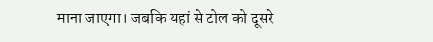माना जाएगा। जबकि यहां से टोल को दूसरे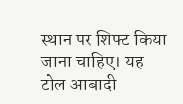स्थान पर शिफ्ट किया जाना चाहिए। यह टोल आबादी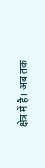क्षेत्र में है। अब तक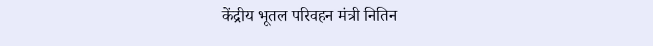केंद्रीय भूतल परिवहन मंत्री नितिन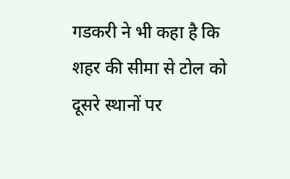गडकरी ने भी कहा है कि शहर की सीमा से टोल को दूसरे स्थानों पर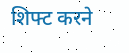शिफ्ट करने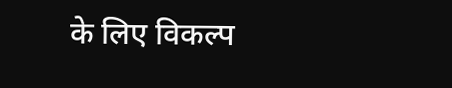के लिए विकल्प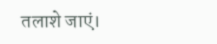तलाशे जाएं।